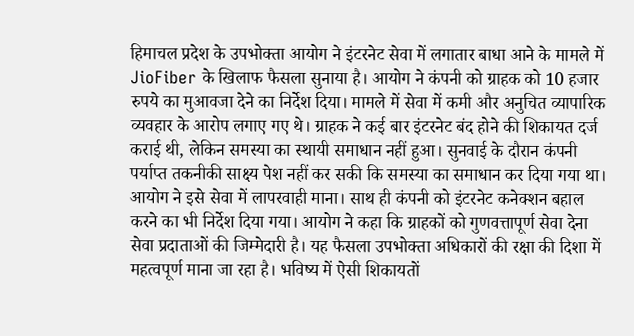हिमाचल प्रदेश के उपभोक्ता आयोग ने इंटरनेट सेवा में लगातार बाधा आने के मामले में JioFiber के खिलाफ फैसला सुनाया है। आयोग ने कंपनी को ग्राहक को 10 हजार रुपये का मुआवजा देने का निर्देश दिया। मामले में सेवा में कमी और अनुचित व्यापारिक व्यवहार के आरोप लगाए गए थे। ग्राहक ने कई बार इंटरनेट बंद होने की शिकायत दर्ज कराई थी, लेकिन समस्या का स्थायी समाधान नहीं हुआ। सुनवाई के दौरान कंपनी पर्याप्त तकनीकी साक्ष्य पेश नहीं कर सकी कि समस्या का समाधान कर दिया गया था। आयोग ने इसे सेवा में लापरवाही माना। साथ ही कंपनी को इंटरनेट कनेक्शन बहाल करने का भी निर्देश दिया गया। आयोग ने कहा कि ग्राहकों को गुणवत्तापूर्ण सेवा देना सेवा प्रदाताओं की जिम्मेदारी है। यह फैसला उपभोक्ता अधिकारों की रक्षा की दिशा में महत्वपूर्ण माना जा रहा है। भविष्य में ऐसी शिकायतों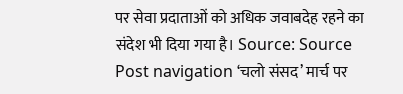पर सेवा प्रदाताओं को अधिक जवाबदेह रहने का संदेश भी दिया गया है। Source: Source Post navigation ‘चलो संसद’ मार्च पर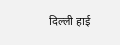दिल्ली हाई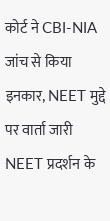कोर्ट ने CBI-NIA जांच से किया इनकार, NEET मुद्दे पर वार्ता जारी NEET प्रदर्शन के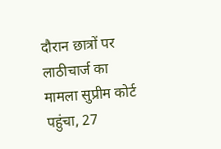दौरान छात्रों पर लाठीचार्ज का मामला सुप्रीम कोर्ट पहुंचा, 27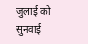जुलाई को सुनवाई